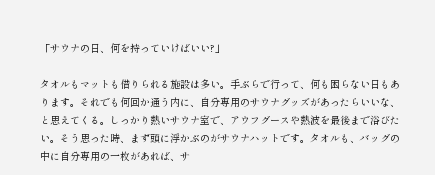「サウナの日、何を持っていけばいい?」

タオルもマットも借りられる施設は多い。手ぶらで行って、何も困らない日もあります。それでも何回か通う内に、自分専用のサウナグッズがあったらいいな、と思えてくる。しっかり熱いサウナ室で、アウフグースや熱波を最後まで浴びたい。そう思った時、まず頭に浮かぶのがサウナハットです。タオルも、バッグの中に自分専用の一枚があれば、サ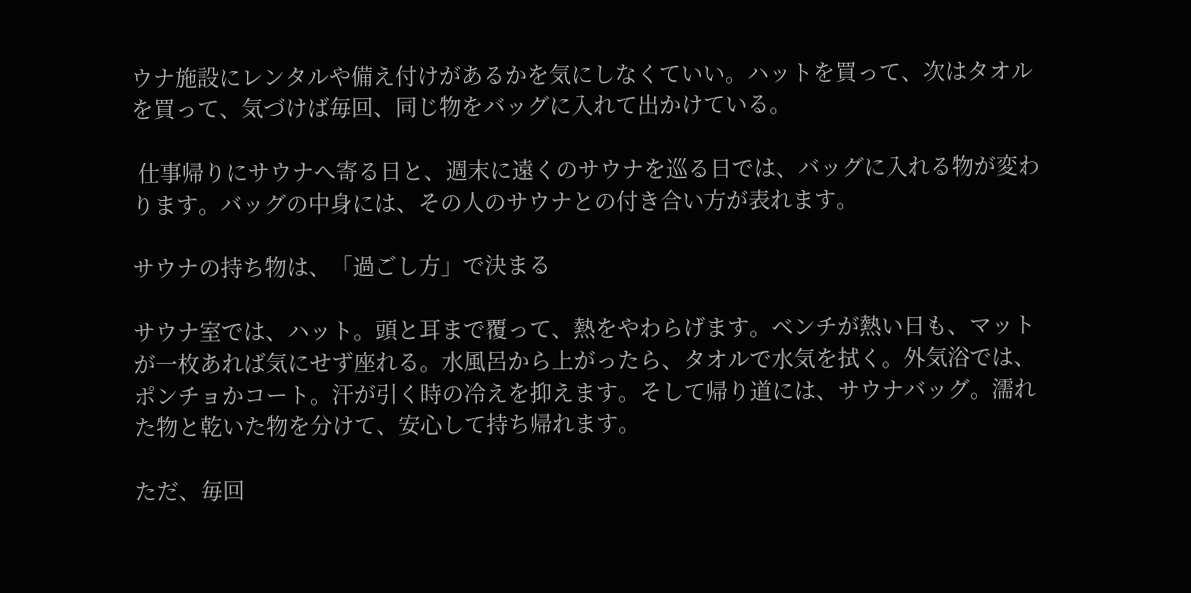ウナ施設にレンタルや備え付けがあるかを気にしなくていい。ハットを買って、次はタオルを買って、気づけば毎回、同じ物をバッグに入れて出かけている。

 仕事帰りにサウナへ寄る日と、週末に遠くのサウナを巡る日では、バッグに入れる物が変わります。バッグの中身には、その人のサウナとの付き合い方が表れます。

サウナの持ち物は、「過ごし方」で決まる

サウナ室では、ハット。頭と耳まで覆って、熱をやわらげます。ベンチが熱い日も、マットが一枚あれば気にせず座れる。水風呂から上がったら、タオルで水気を拭く。外気浴では、ポンチョかコート。汗が引く時の冷えを抑えます。そして帰り道には、サウナバッグ。濡れた物と乾いた物を分けて、安心して持ち帰れます。

ただ、毎回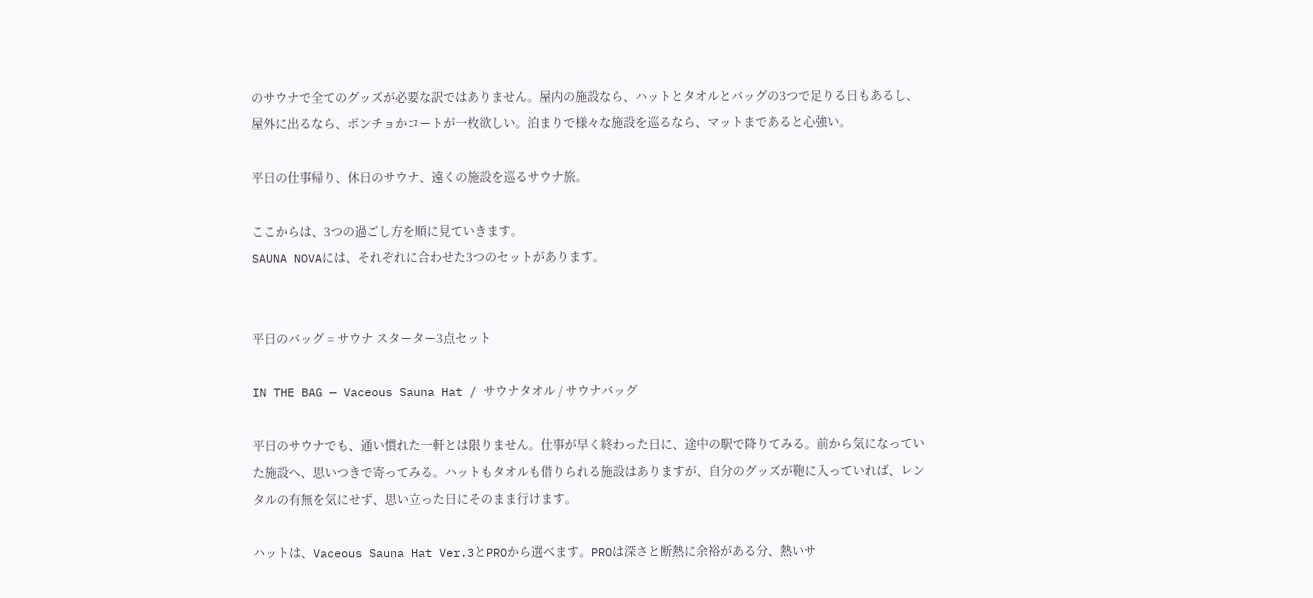のサウナで全てのグッズが必要な訳ではありません。屋内の施設なら、ハットとタオルとバッグの3つで足りる日もあるし、屋外に出るなら、ポンチョかコートが一枚欲しい。泊まりで様々な施設を巡るなら、マットまであると心強い。

平日の仕事帰り、休日のサウナ、遠くの施設を巡るサウナ旅。

ここからは、3つの過ごし方を順に見ていきます。
SAUNA NOVAには、それぞれに合わせた3つのセットがあります。


平日のバッグ = サウナ スターター3点セット

IN THE BAG — Vaceous Sauna Hat / サウナタオル / サウナバッグ

平日のサウナでも、通い慣れた一軒とは限りません。仕事が早く終わった日に、途中の駅で降りてみる。前から気になっていた施設へ、思いつきで寄ってみる。ハットもタオルも借りられる施設はありますが、自分のグッズが鞄に入っていれば、レンタルの有無を気にせず、思い立った日にそのまま行けます。

ハットは、Vaceous Sauna Hat Ver.3とPROから選べます。PROは深さと断熱に余裕がある分、熱いサ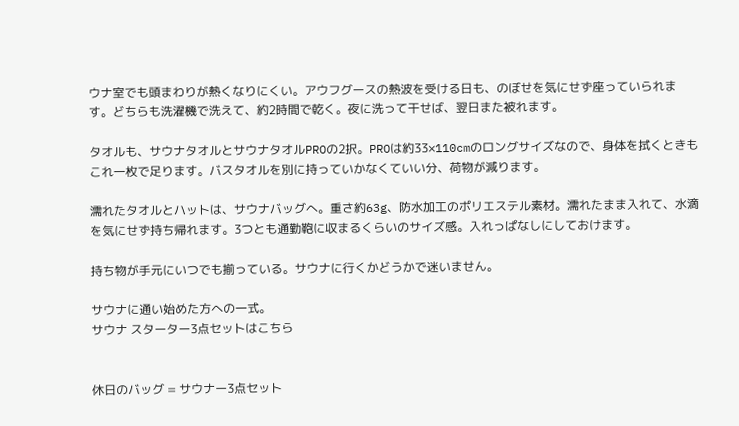ウナ室でも頭まわりが熱くなりにくい。アウフグースの熱波を受ける日も、のぼせを気にせず座っていられます。どちらも洗濯機で洗えて、約2時間で乾く。夜に洗って干せば、翌日また被れます。

タオルも、サウナタオルとサウナタオルPROの2択。PROは約33×110cmのロングサイズなので、身体を拭くときもこれ一枚で足ります。バスタオルを別に持っていかなくていい分、荷物が減ります。

濡れたタオルとハットは、サウナバッグへ。重さ約63g、防水加工のポリエステル素材。濡れたまま入れて、水滴を気にせず持ち帰れます。3つとも通勤鞄に収まるくらいのサイズ感。入れっぱなしにしておけます。

持ち物が手元にいつでも揃っている。サウナに行くかどうかで迷いません。

サウナに通い始めた方への一式。
サウナ スターター3点セットはこちら


休日のバッグ = サウナー3点セット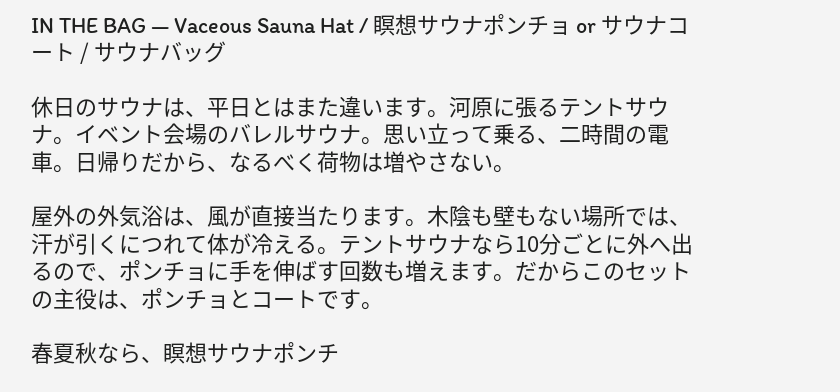IN THE BAG — Vaceous Sauna Hat / 瞑想サウナポンチョ or サウナコート / サウナバッグ

休日のサウナは、平日とはまた違います。河原に張るテントサウナ。イベント会場のバレルサウナ。思い立って乗る、二時間の電車。日帰りだから、なるべく荷物は増やさない。

屋外の外気浴は、風が直接当たります。木陰も壁もない場所では、汗が引くにつれて体が冷える。テントサウナなら10分ごとに外へ出るので、ポンチョに手を伸ばす回数も増えます。だからこのセットの主役は、ポンチョとコートです。

春夏秋なら、瞑想サウナポンチ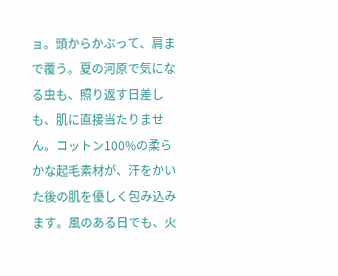ョ。頭からかぶって、肩まで覆う。夏の河原で気になる虫も、照り返す日差しも、肌に直接当たりません。コットン100%の柔らかな起毛素材が、汗をかいた後の肌を優しく包み込みます。風のある日でも、火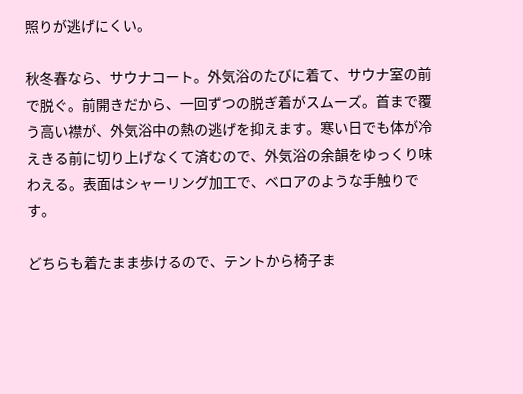照りが逃げにくい。

秋冬春なら、サウナコート。外気浴のたびに着て、サウナ室の前で脱ぐ。前開きだから、一回ずつの脱ぎ着がスムーズ。首まで覆う高い襟が、外気浴中の熱の逃げを抑えます。寒い日でも体が冷えきる前に切り上げなくて済むので、外気浴の余韻をゆっくり味わえる。表面はシャーリング加工で、ベロアのような手触りです。

どちらも着たまま歩けるので、テントから椅子ま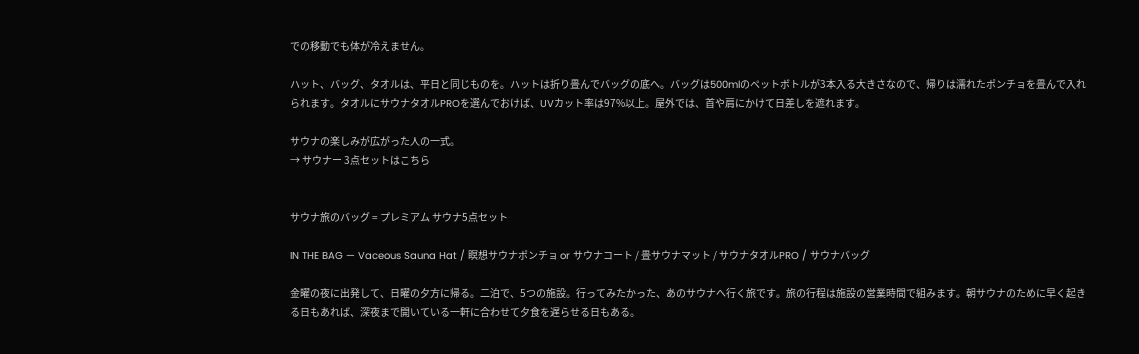での移動でも体が冷えません。

ハット、バッグ、タオルは、平日と同じものを。ハットは折り畳んでバッグの底へ。バッグは500mlのペットボトルが3本入る大きさなので、帰りは濡れたポンチョを畳んで入れられます。タオルにサウナタオルPROを選んでおけば、UVカット率は97%以上。屋外では、首や肩にかけて日差しを遮れます。

サウナの楽しみが広がった人の一式。
→ サウナー 3点セットはこちら


サウナ旅のバッグ = プレミアム サウナ5点セット

IN THE BAG — Vaceous Sauna Hat / 瞑想サウナポンチョ or サウナコート / 畳サウナマット / サウナタオルPRO / サウナバッグ

金曜の夜に出発して、日曜の夕方に帰る。二泊で、5つの施設。行ってみたかった、あのサウナへ行く旅です。旅の行程は施設の営業時間で組みます。朝サウナのために早く起きる日もあれば、深夜まで開いている一軒に合わせて夕食を遅らせる日もある。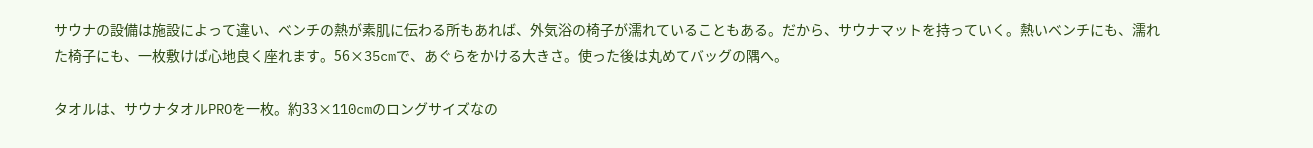サウナの設備は施設によって違い、ベンチの熱が素肌に伝わる所もあれば、外気浴の椅子が濡れていることもある。だから、サウナマットを持っていく。熱いベンチにも、濡れた椅子にも、一枚敷けば心地良く座れます。56×35cmで、あぐらをかける大きさ。使った後は丸めてバッグの隅へ。

タオルは、サウナタオルPROを一枚。約33×110cmのロングサイズなの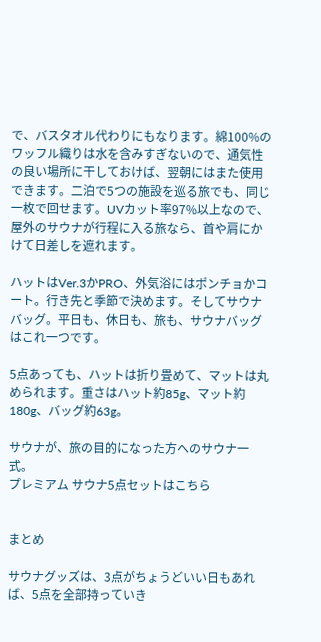で、バスタオル代わりにもなります。綿100%のワッフル織りは水を含みすぎないので、通気性の良い場所に干しておけば、翌朝にはまた使用できます。二泊で5つの施設を巡る旅でも、同じ一枚で回せます。UVカット率97%以上なので、屋外のサウナが行程に入る旅なら、首や肩にかけて日差しを遮れます。

ハットはVer.3かPRO、外気浴にはポンチョかコート。行き先と季節で決めます。そしてサウナバッグ。平日も、休日も、旅も、サウナバッグはこれ一つです。

5点あっても、ハットは折り畳めて、マットは丸められます。重さはハット約85g、マット約180g、バッグ約63g。

サウナが、旅の目的になった方へのサウナ一式。
プレミアム サウナ5点セットはこちら


まとめ

サウナグッズは、3点がちょうどいい日もあれば、5点を全部持っていき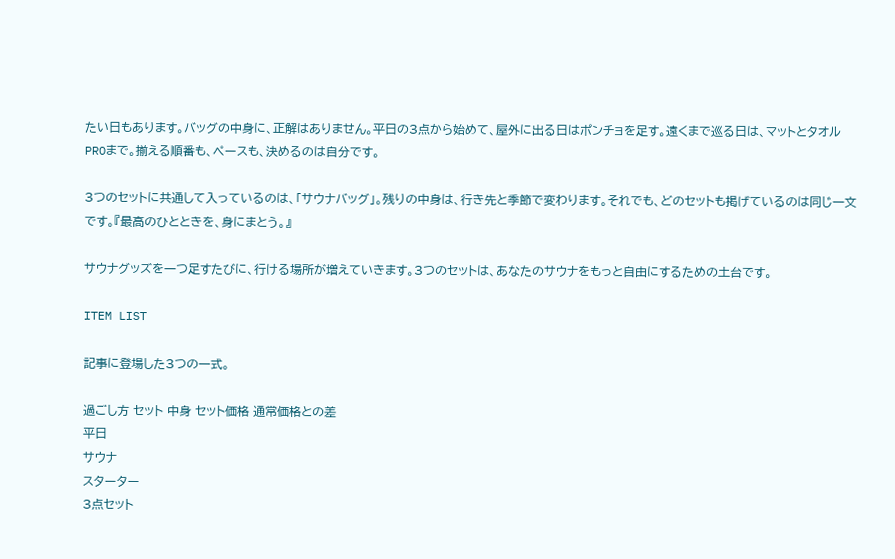たい日もあります。バッグの中身に、正解はありません。平日の3点から始めて、屋外に出る日はポンチョを足す。遠くまで巡る日は、マットとタオルPROまで。揃える順番も、ペースも、決めるのは自分です。

3つのセットに共通して入っているのは、「サウナバッグ」。残りの中身は、行き先と季節で変わります。それでも、どのセットも掲げているのは同じ一文です。『最高のひとときを、身にまとう。』

サウナグッズを一つ足すたびに、行ける場所が増えていきます。3つのセットは、あなたのサウナをもっと自由にするための土台です。

ITEM LIST

記事に登場した3つの一式。

過ごし方 セット 中身 セット価格 通常価格との差
平日
サウナ
スターター
3点セット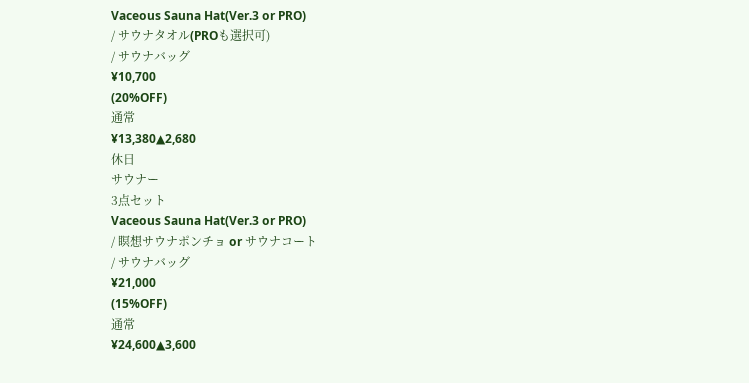Vaceous Sauna Hat(Ver.3 or PRO)
/ サウナタオル(PROも選択可)
/ サウナバッグ
¥10,700
(20%OFF)
通常
¥13,380▲2,680
休日
サウナー
3点セット
Vaceous Sauna Hat(Ver.3 or PRO)
/ 瞑想サウナポンチョ or サウナコート
/ サウナバッグ
¥21,000
(15%OFF)
通常
¥24,600▲3,600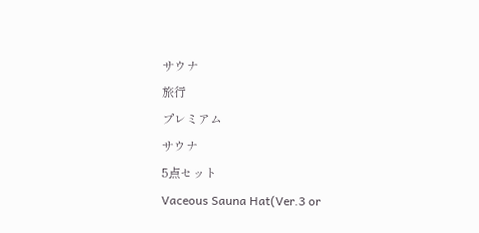サウナ
旅行
プレミアム
サウナ
5点セット
Vaceous Sauna Hat(Ver.3 or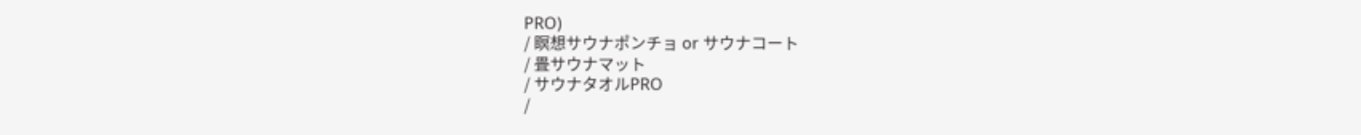PRO)
/ 瞑想サウナポンチョ or サウナコート
/ 畳サウナマット
/ サウナタオルPRO
/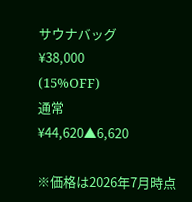サウナバッグ
¥38,000
(15%OFF)
通常
¥44,620▲6,620

※価格は2026年7月時点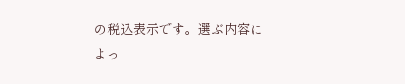の税込表示です。選ぶ内容によっ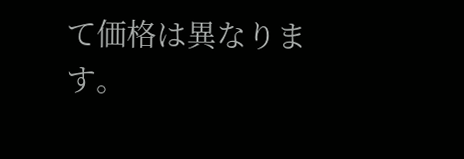て価格は異なります。